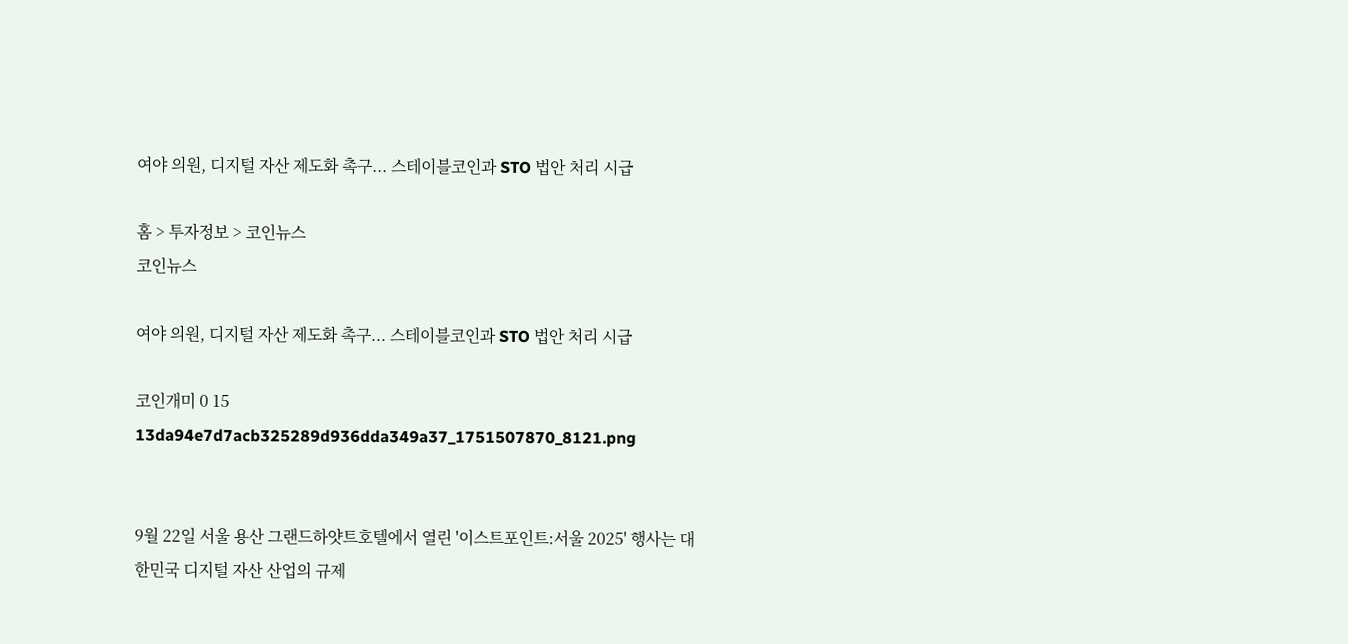여야 의원, 디지털 자산 제도화 촉구... 스테이블코인과 STO 법안 처리 시급

홈 > 투자정보 > 코인뉴스
코인뉴스

여야 의원, 디지털 자산 제도화 촉구... 스테이블코인과 STO 법안 처리 시급

코인개미 0 15
13da94e7d7acb325289d936dda349a37_1751507870_8121.png


9월 22일 서울 용산 그랜드하얏트호텔에서 열린 '이스트포인트:서울 2025' 행사는 대한민국 디지털 자산 산업의 규제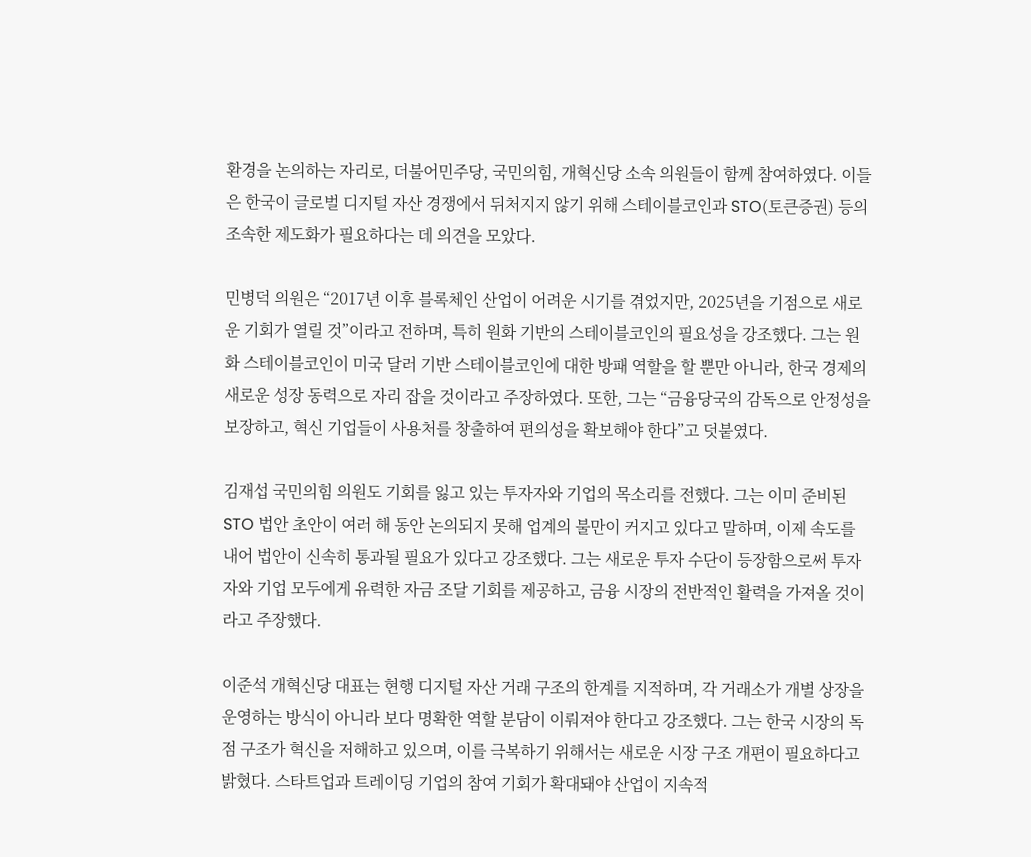환경을 논의하는 자리로, 더불어민주당, 국민의힘, 개혁신당 소속 의원들이 함께 참여하였다. 이들은 한국이 글로벌 디지털 자산 경쟁에서 뒤처지지 않기 위해 스테이블코인과 STO(토큰증권) 등의 조속한 제도화가 필요하다는 데 의견을 모았다.

민병덕 의원은 “2017년 이후 블록체인 산업이 어려운 시기를 겪었지만, 2025년을 기점으로 새로운 기회가 열릴 것”이라고 전하며, 특히 원화 기반의 스테이블코인의 필요성을 강조했다. 그는 원화 스테이블코인이 미국 달러 기반 스테이블코인에 대한 방패 역할을 할 뿐만 아니라, 한국 경제의 새로운 성장 동력으로 자리 잡을 것이라고 주장하였다. 또한, 그는 “금융당국의 감독으로 안정성을 보장하고, 혁신 기업들이 사용처를 창출하여 편의성을 확보해야 한다”고 덧붙였다.

김재섭 국민의힘 의원도 기회를 잃고 있는 투자자와 기업의 목소리를 전했다. 그는 이미 준비된 STO 법안 초안이 여러 해 동안 논의되지 못해 업계의 불만이 커지고 있다고 말하며, 이제 속도를 내어 법안이 신속히 통과될 필요가 있다고 강조했다. 그는 새로운 투자 수단이 등장함으로써 투자자와 기업 모두에게 유력한 자금 조달 기회를 제공하고, 금융 시장의 전반적인 활력을 가져올 것이라고 주장했다.

이준석 개혁신당 대표는 현행 디지털 자산 거래 구조의 한계를 지적하며, 각 거래소가 개별 상장을 운영하는 방식이 아니라 보다 명확한 역할 분담이 이뤄져야 한다고 강조했다. 그는 한국 시장의 독점 구조가 혁신을 저해하고 있으며, 이를 극복하기 위해서는 새로운 시장 구조 개편이 필요하다고 밝혔다. 스타트업과 트레이딩 기업의 참여 기회가 확대돼야 산업이 지속적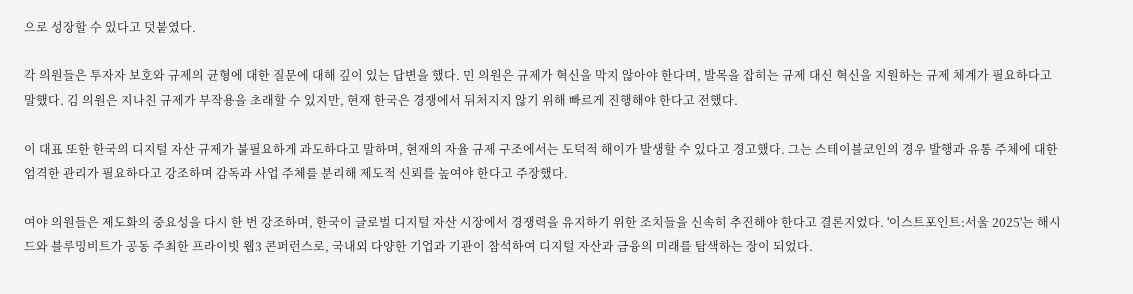으로 성장할 수 있다고 덧붙였다.

각 의원들은 투자자 보호와 규제의 균형에 대한 질문에 대해 깊이 있는 답변을 했다. 민 의원은 규제가 혁신을 막지 않아야 한다며, 발목을 잡히는 규제 대신 혁신을 지원하는 규제 체계가 필요하다고 말했다. 김 의원은 지나친 규제가 부작용을 초래할 수 있지만, 현재 한국은 경쟁에서 뒤처지지 않기 위해 빠르게 진행해야 한다고 전했다.

이 대표 또한 한국의 디지털 자산 규제가 불필요하게 과도하다고 말하며, 현재의 자율 규제 구조에서는 도덕적 해이가 발생할 수 있다고 경고했다. 그는 스테이블코인의 경우 발행과 유통 주체에 대한 엄격한 관리가 필요하다고 강조하며 감독과 사업 주체를 분리해 제도적 신뢰를 높여야 한다고 주장했다.

여야 의원들은 제도화의 중요성을 다시 한 번 강조하며, 한국이 글로벌 디지털 자산 시장에서 경쟁력을 유지하기 위한 조치들을 신속히 추진해야 한다고 결론지었다. '이스트포인트:서울 2025'는 해시드와 블루밍비트가 공동 주최한 프라이빗 웹3 콘퍼런스로, 국내외 다양한 기업과 기관이 참석하여 디지털 자산과 금융의 미래를 탐색하는 장이 되었다.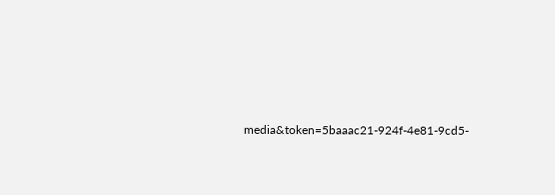media&token=5baaac21-924f-4e81-9cd5-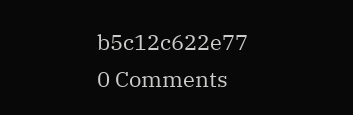b5c12c622e77
0 Comments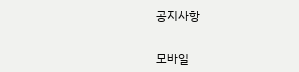공지사항


모바일